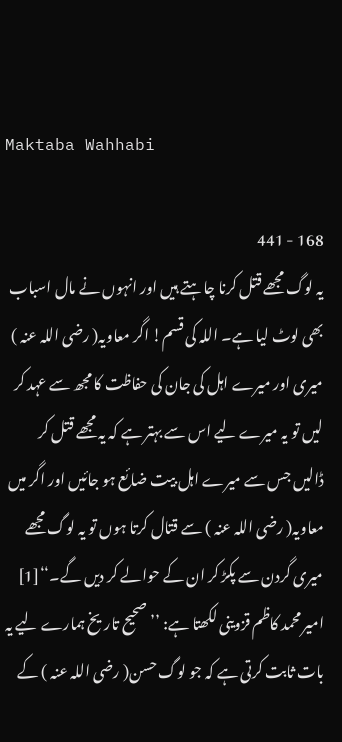Maktaba Wahhabi

168 - 441
یہ لوگ مجھے قتل کرنا چاہتے ہیں اور انہوں نے مال اسباب بھی لوٹ لیا ہے۔ اللہ کی قسم! اگر معاویہ( رضی اللہ عنہ ) میری اور میرے اہل کی جان کی حفاظت کا مجھ سے عہد کر لیں تو یہ میرے لیے اس سے بہتر ہے کہ یہ مجھے قتل کر ڈالیں جس سے میرے اہل بیت ضائع ہو جائیں اور اگر میں معاویہ( رضی اللہ عنہ ) سے قتال کرتا ہوں تو یہ لوگ مجھے میری گردن سے پکڑ کر ان کے حوالے کر دیں گے۔‘‘[1] امیر محمد کاظم قزوینی لکھتا ہے: ’’صحیح تاریخ ہمارے لیے یہ بات ثابت کرتی ہے کہ جو لوگ حسن( رضی اللہ عنہ ) کے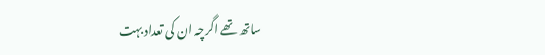ساتھ تھے اگرچہ ان کی تعداد بہت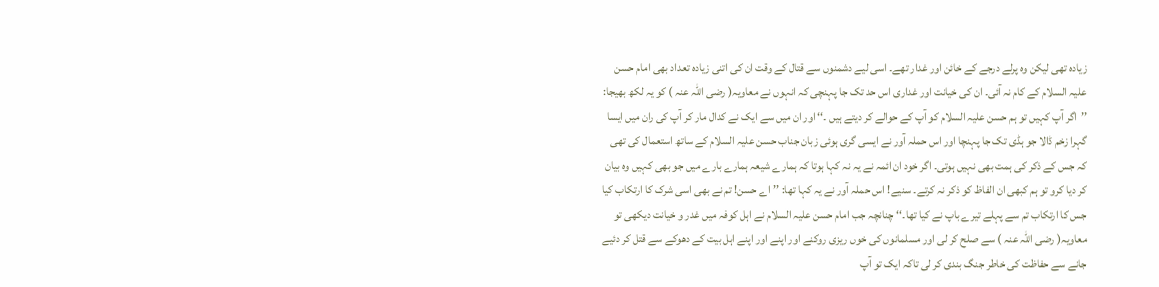زیادہ تھی لیکن وہ پرلے درجے کے خائن اور غدار تھے۔ اسی لیے دشمنوں سے قتال کے وقت ان کی اتنی زیادہ تعداد بھی امام حسن علیہ السلام کے کام نہ آئی۔ ان کی خیانت اور غداری اس حد تک جا پہنچی کہ انہوں نے معاویہ( رضی اللہ عنہ ) کو یہ لکھ بھیجا: ’’اگر آپ کہیں تو ہم حسن علیہ السلام کو آپ کے حوالے کر دیتے ہیں ۔‘‘ اور ان میں سے ایک نے کدال مار کر آپ کی ران میں ایسا گہرا زخم ڈالا جو ہڈی تک جا پہنچا اور اس حملہ آور نے ایسی گری ہوئی زبان جناب حسن علیہ السلام کے ساتھ استعمال کی تھی کہ جس کے ذکر کی ہمت بھی نہیں ہوتی۔ اگر خود ان ائمہ نے یہ نہ کہا ہوتا کہ ہمارے شیعہ ہمارے بارے میں جو بھی کہیں وہ بیان کر دیا کرو تو ہم کبھی ان الفاظ کو ذکر نہ کرتے۔ سنیے! اس حملہ آور نے یہ کہا تھا: ’’اے حسن! تم نے بھی اسی شرک کا ارتکاب کیا جس کا ارتکاب تم سے پہلے تیرے باپ نے کیا تھا۔‘‘ چنانچہ جب امام حسن علیہ السلام نے اہل کوفہ میں غدر و خیانت دیکھی تو معاویہ( رضی اللہ عنہ ) سے صلح کر لی اور مسلمانوں کی خوں ریزی روکنے اور اپنے اور اپنے اہل بیت کے دھوکے سے قتل کر دئیے جانے سے حفاظت کی خاطر جنگ بندی کر لی تاکہ ایک تو آپ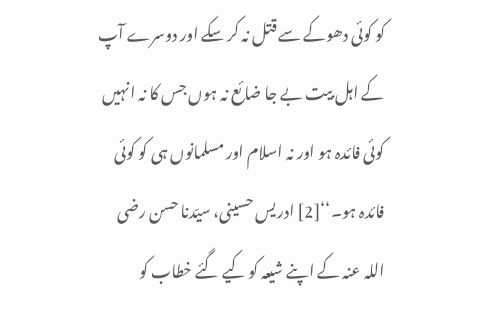کو کوئی دھوکے سے قتل نہ کر سکے اور دوسرے آپ کے اہل بیت بے جا ضائع نہ ہوں جس کا نہ انہیں کوئی فائدہ ہو اور نہ اسلام اور مسلمانوں ہی کو کوئی فائدہ ہو۔‘‘[2] ادریس حسینی، سیّدنا حسن رضی اللہ عنہ کے اپنے شیعہ کو کیے گئے خطاب کو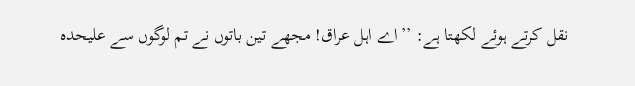نقل کرتے ہوئے لکھتا ہے: ’’اے اہل عراق! مجھے تین باتوں نے تم لوگوں سے علیحدہ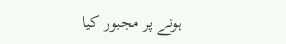ہونے پر مجبور کیا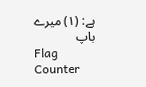ہے: (۱) میرے باپ
Flag Counter